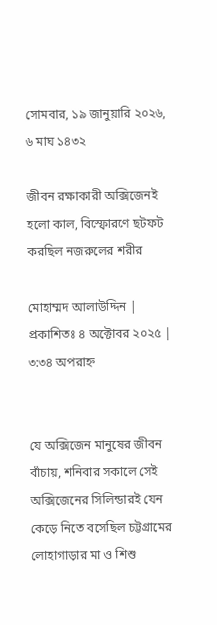সোমবার, ১৯ জানুয়ারি ২০২৬, ৬ মাঘ ১৪৩২

জীবন রক্ষাকারী অক্সিজেনই হলো কাল, বিস্ফোরণে ছটফট করছিল নজরুলের শরীর

মোহাম্মদ আলাউদ্দিন | প্রকাশিতঃ ৪ অক্টোবর ২০২৫ | ৩:৩৪ অপরাহ্ন


যে অক্সিজেন মানুষের জীবন বাঁচায়, শনিবার সকালে সেই অক্সিজেনের সিলিন্ডারই যেন কেড়ে নিতে বসেছিল চট্টগ্রামের লোহাগাড়ার মা ও শিশু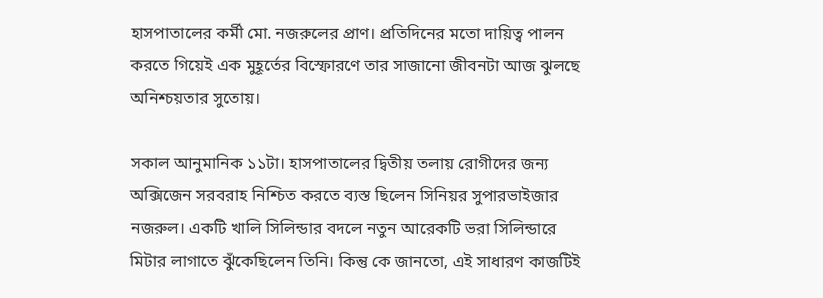হাসপাতালের কর্মী মো. নজরুলের প্রাণ। প্রতিদিনের মতো দায়িত্ব পালন করতে গিয়েই এক মুহূর্তের বিস্ফোরণে তার সাজানো জীবনটা আজ ঝুলছে অনিশ্চয়তার সুতোয়।

সকাল আনুমানিক ১১টা। হাসপাতালের দ্বিতীয় তলায় রোগীদের জন্য অক্সিজেন সরবরাহ নিশ্চিত করতে ব্যস্ত ছিলেন সিনিয়র সুপারভাইজার নজরুল। একটি খালি সিলিন্ডার বদলে নতুন আরেকটি ভরা সিলিন্ডারে মিটার লাগাতে ঝুঁকেছিলেন তিনি। কিন্তু কে জানতো, এই সাধারণ কাজটিই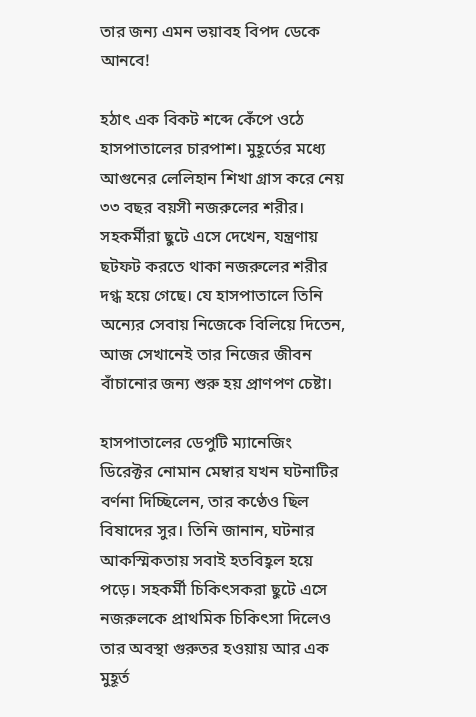তার জন্য এমন ভয়াবহ বিপদ ডেকে আনবে!

হঠাৎ এক বিকট শব্দে কেঁপে ওঠে হাসপাতালের চারপাশ। মুহূর্তের মধ্যে আগুনের লেলিহান শিখা গ্রাস করে নেয় ৩৩ বছর বয়সী নজরুলের শরীর। সহকর্মীরা ছুটে এসে দেখেন, যন্ত্রণায় ছটফট করতে থাকা নজরুলের শরীর দগ্ধ হয়ে গেছে। যে হাসপাতালে তিনি অন্যের সেবায় নিজেকে বিলিয়ে দিতেন, আজ সেখানেই তার নিজের জীবন বাঁচানোর জন্য শুরু হয় প্রাণপণ চেষ্টা।

হাসপাতালের ডেপুটি ম্যানেজিং ডিরেক্টর নোমান মেম্বার যখন ঘটনাটির বর্ণনা দিচ্ছিলেন, তার কণ্ঠেও ছিল বিষাদের সুর। তিনি জানান, ঘটনার আকস্মিকতায় সবাই হতবিহ্বল হয়ে পড়ে। সহকর্মী চিকিৎসকরা ছুটে এসে নজরুলকে প্রাথমিক চিকিৎসা দিলেও তার অবস্থা গুরুতর হওয়ায় আর এক মুহূর্ত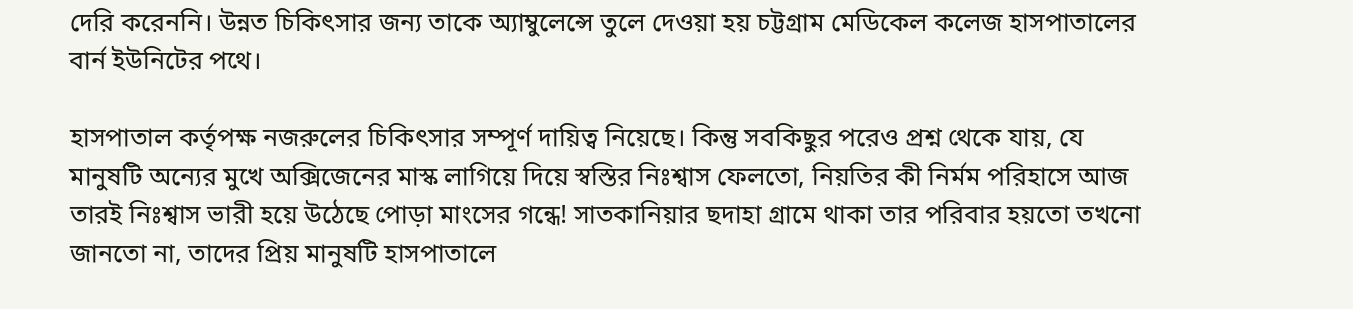দেরি করেননি। উন্নত চিকিৎসার জন্য তাকে অ্যাম্বুলেন্সে তুলে দেওয়া হয় চট্টগ্রাম মেডিকেল কলেজ হাসপাতালের বার্ন ইউনিটের পথে।

হাসপাতাল কর্তৃপক্ষ নজরুলের চিকিৎসার সম্পূর্ণ দায়িত্ব নিয়েছে। কিন্তু সবকিছুর পরেও প্রশ্ন থেকে যায়, যে মানুষটি অন্যের মুখে অক্সিজেনের মাস্ক লাগিয়ে দিয়ে স্বস্তির নিঃশ্বাস ফেলতো, নিয়তির কী নির্মম পরিহাসে আজ তারই নিঃশ্বাস ভারী হয়ে উঠেছে পোড়া মাংসের গন্ধে! সাতকানিয়ার ছদাহা গ্রামে থাকা তার পরিবার হয়তো তখনো জানতো না, তাদের প্রিয় মানুষটি হাসপাতালে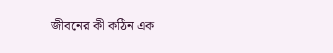জীবনের কী কঠিন এক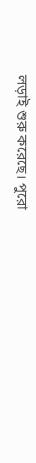লড়াই শুরু করেছে। পুরো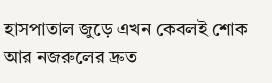হাসপাতাল জুড়ে এখন কেবলই শোক আর নজরুলের দ্রুত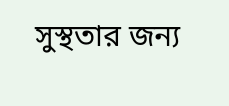সুস্থতার জন্য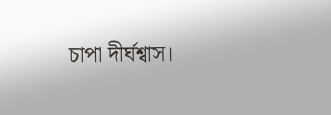চাপা দীর্ঘশ্বাস।